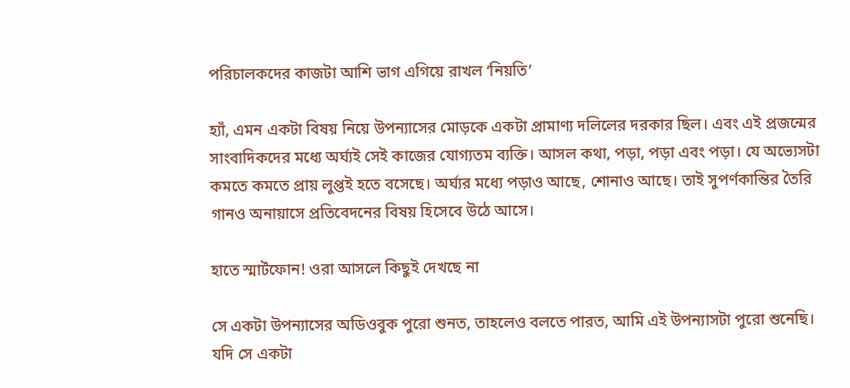পরিচালকদের কাজটা আশি ভাগ এগিয়ে রাখল ‘নিয়তি’

হ্যাঁ, এমন একটা বিষয় নিয়ে উপন্যাসের মোড়কে একটা প্রামাণ্য দলিলের দরকার ছিল। এবং এই প্রজন্মের সাংবাদিকদের মধ্যে অর্ঘ্যই সেই কাজের যোগ্যতম ব্যক্তি। আসল কথা, পড়া, পড়া এবং পড়া। যে অভ্যেসটা কমতে কমতে প্রায় লুপ্তই হতে বসেছে। অর্ঘ্যর মধ্যে পড়াও আছে, শোনাও আছে। তাই সুপর্ণকান্তির তৈরি গানও অনায়াসে প্রতিবেদনের বিষয় হিসেবে উঠে আসে।

হাতে স্মার্টফোন! ওরা আসলে কিছুই দেখছে না

সে একটা উপন্যাসের অডিওবুক পুরো শুনত, তাহলেও বলতে পারত, আমি এই উপন্যাসটা পুরো শুনেছি। যদি সে একটা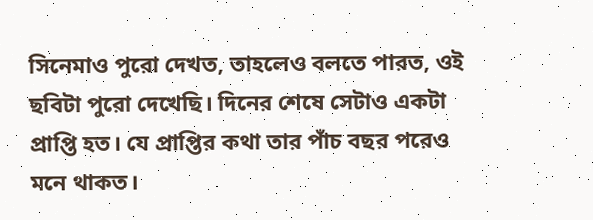সিনেমাও পুরো দেখত, তাহলেও বলতে পারত, ওই ছবিটা পুরো দেখেছি। দিনের শেষে সেটাও একটা প্রাপ্তি হত। যে প্রাপ্তির কথা তার পাঁচ বছর পরেও মনে থাকত।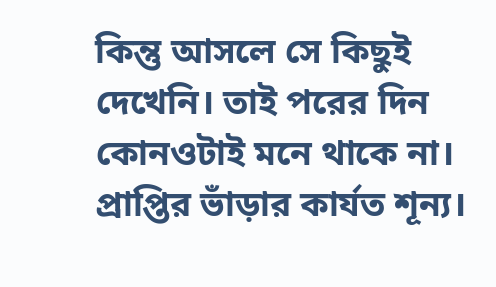কিন্তু আসলে সে কিছুই দেখেনি। তাই পরের দিন কোনওটাই মনে থাকে না। প্রাপ্তির ভাঁড়ার কার্যত শূন্য।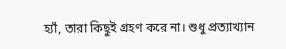হ্যাঁ, তারা কিছুই গ্রহণ করে না। শুধু প্রত্যাখ্যান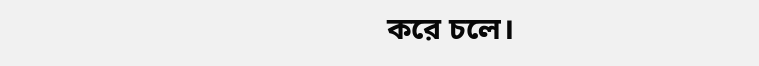করে চলে।